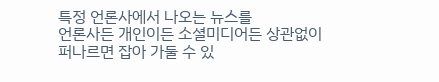특정 언론사에서 나오는 뉴스를
언론사든 개인이든 소셜미디어든 상관없이
퍼나르면 잡아 가둘 수 있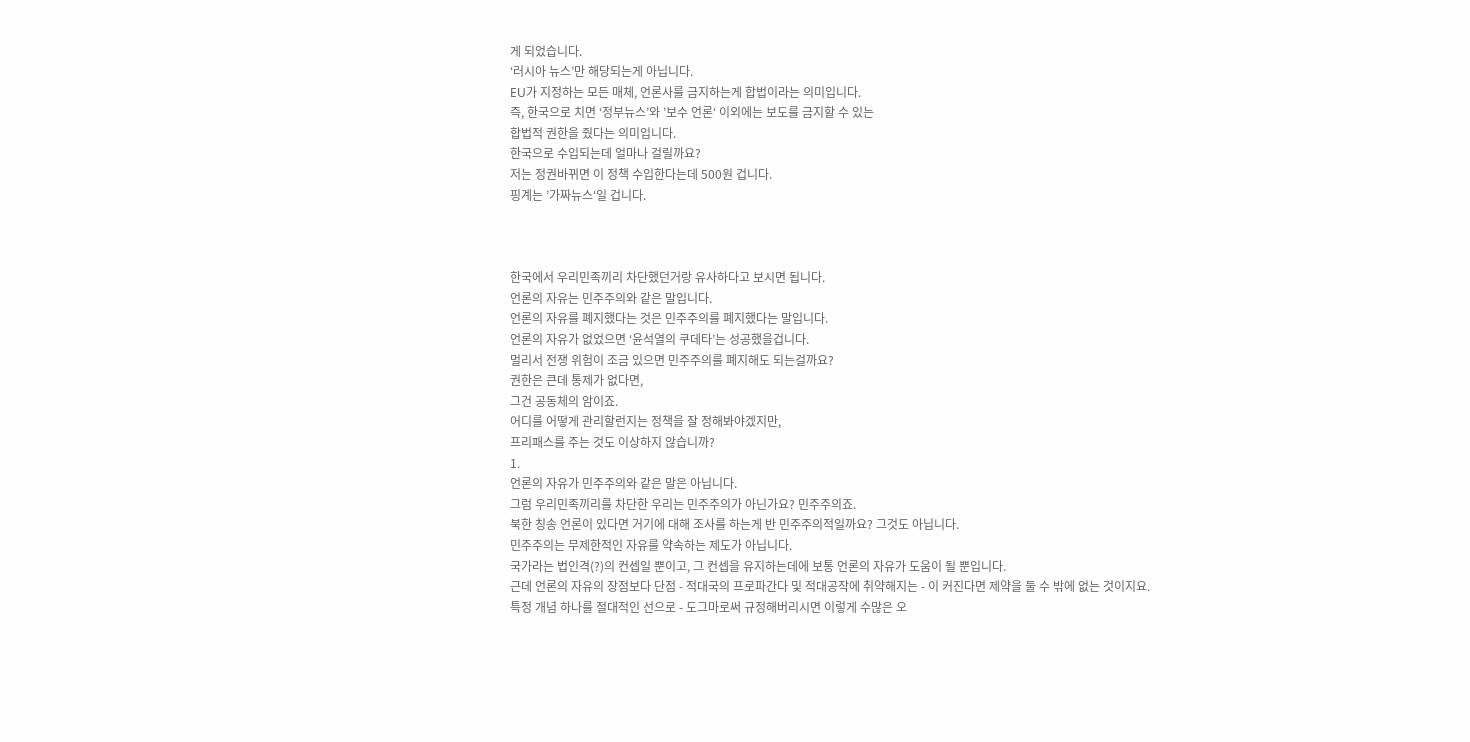게 되었습니다.
‘러시아 뉴스’만 해당되는게 아닙니다.
EU가 지정하는 모든 매체, 언론사를 금지하는게 합법이라는 의미입니다.
즉, 한국으로 치면 ‘정부뉴스’와 ’보수 언론‘ 이외에는 보도를 금지할 수 있는
합법적 권한을 줬다는 의미입니다.
한국으로 수입되는데 얼마나 걸릴까요?
저는 정권바뀌면 이 정책 수입한다는데 500원 겁니다.
핑계는 ’가짜뉴스‘일 겁니다.



한국에서 우리민족끼리 차단했던거랑 유사하다고 보시면 됩니다.
언론의 자유는 민주주의와 같은 말입니다.
언론의 자유를 폐지했다는 것은 민주주의를 폐지했다는 말입니다.
언론의 자유가 없었으면 ‘윤석열의 쿠데타’는 성공했을겁니다.
멀리서 전쟁 위험이 조금 있으면 민주주의를 폐지해도 되는걸까요?
권한은 큰데 통제가 없다면,
그건 공동체의 암이죠.
어디를 어떻게 관리할런지는 정책을 잘 정해봐야겠지만,
프리패스를 주는 것도 이상하지 않습니까?
1.
언론의 자유가 민주주의와 같은 말은 아닙니다.
그럼 우리민족끼리를 차단한 우리는 민주주의가 아닌가요? 민주주의죠.
북한 칭송 언론이 있다면 거기에 대해 조사를 하는게 반 민주주의적일까요? 그것도 아닙니다.
민주주의는 무제한적인 자유를 약속하는 제도가 아닙니다.
국가라는 법인격(?)의 컨셉일 뿐이고, 그 컨셉을 유지하는데에 보통 언론의 자유가 도움이 될 뿐입니다.
근데 언론의 자유의 장점보다 단점 - 적대국의 프로파간다 및 적대공작에 취약해지는 - 이 커진다면 제약을 둘 수 밖에 없는 것이지요.
특정 개념 하나를 절대적인 선으로 - 도그마로써 규정해버리시면 이렇게 수많은 오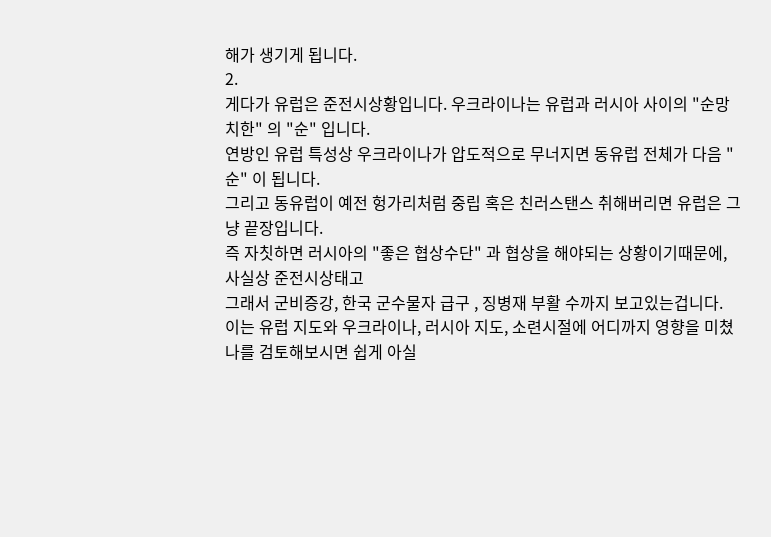해가 생기게 됩니다.
2.
게다가 유럽은 준전시상황입니다. 우크라이나는 유럽과 러시아 사이의 "순망치한" 의 "순" 입니다.
연방인 유럽 특성상 우크라이나가 압도적으로 무너지면 동유럽 전체가 다음 "순" 이 됩니다.
그리고 동유럽이 예전 헝가리처럼 중립 혹은 친러스탠스 취해버리면 유럽은 그냥 끝장입니다.
즉 자칫하면 러시아의 "좋은 협상수단" 과 협상을 해야되는 상황이기때문에, 사실상 준전시상태고
그래서 군비증강, 한국 군수물자 급구 , 징병재 부활 수까지 보고있는겁니다.
이는 유럽 지도와 우크라이나, 러시아 지도, 소련시절에 어디까지 영향을 미쳤나를 검토해보시면 쉽게 아실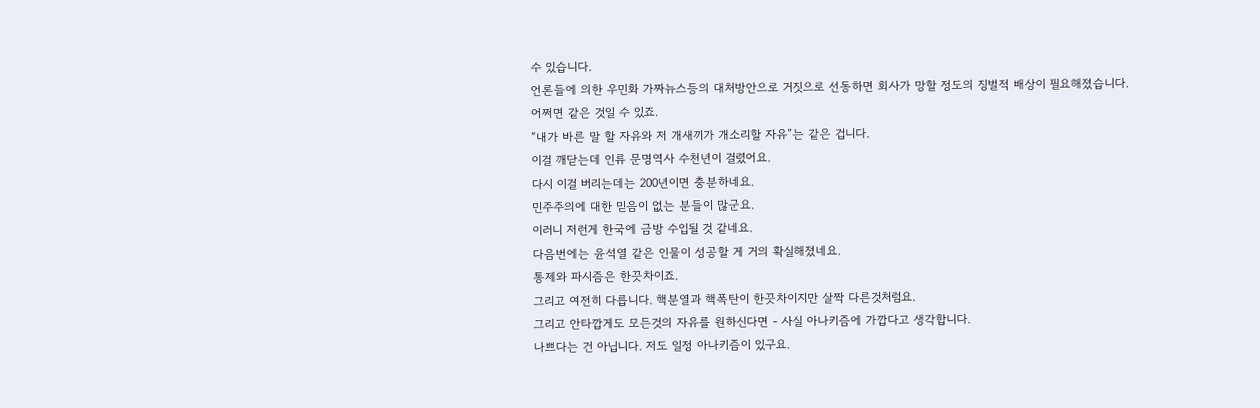수 있습니다.
언론들에 의한 우민화 가짜뉴스등의 대처방안으로 거짓으로 선동하면 회사가 망할 정도의 징벌적 배상이 필요해졌습니다.
어쩌면 같은 것일 수 있죠.
“내가 바른 말 할 자유와 저 개새끼가 개소리할 자유”는 같은 겁니다.
이걸 깨닫는데 인류 문명역사 수천년이 걸렸어요.
다시 이걸 버리는데는 200년이면 충분하네요.
민주주의에 대한 믿음이 없는 분들이 많군요.
이러니 저런게 한국에 금방 수입될 것 같네요.
다음번에는 윤석열 같은 인물이 성공할 게 거의 확실해졌네요.
통제와 파시즘은 한끗차이죠.
그리고 여전히 다릅니다. 핵분열과 핵폭탄이 한끗차이지만 살짝 다른것처럼요.
그리고 안타깝게도 모든것의 자유를 원하신다면 - 사실 아나키즘에 가깝다고 생각합니다.
나쁘다는 건 아닙니다. 저도 일정 아나키즘이 있구요.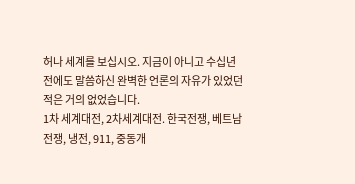허나 세계를 보십시오. 지금이 아니고 수십년 전에도 말씀하신 완벽한 언론의 자유가 있었던 적은 거의 없었습니다.
1차 세계대전, 2차세계대전. 한국전쟁, 베트남전쟁, 냉전, 911, 중동개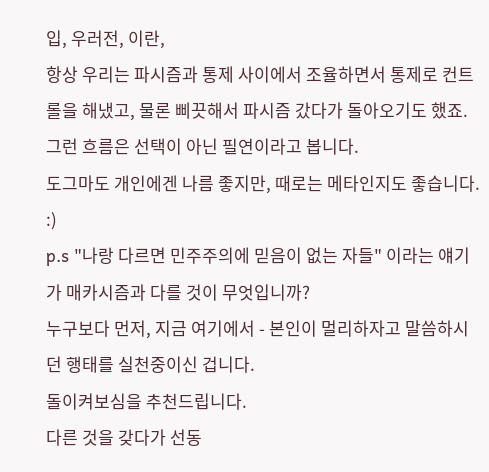입, 우러전, 이란,
항상 우리는 파시즘과 통제 사이에서 조율하면서 통제로 컨트롤을 해냈고, 물론 삐끗해서 파시즘 갔다가 돌아오기도 했죠.
그런 흐름은 선택이 아닌 필연이라고 봅니다.
도그마도 개인에겐 나름 좋지만, 때로는 메타인지도 좋습니다. :)
p.s "나랑 다르면 민주주의에 믿음이 없는 자들" 이라는 얘기가 매카시즘과 다를 것이 무엇입니까?
누구보다 먼저, 지금 여기에서 - 본인이 멀리하자고 말씀하시던 행태를 실천중이신 겁니다.
돌이켜보심을 추천드립니다.
다른 것을 갖다가 선동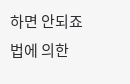하면 안되죠
법에 의한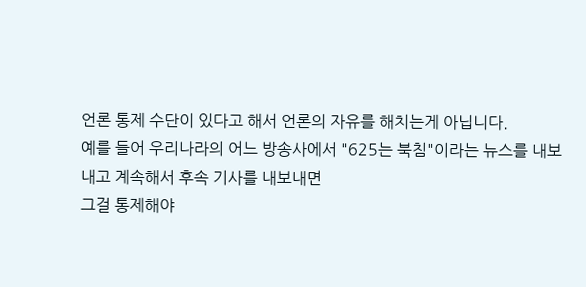언론 통제 수단이 있다고 해서 언론의 자유를 해치는게 아닙니다.
예를 들어 우리나라의 어느 방송사에서 "625는 북침"이라는 뉴스를 내보내고 계속해서 후속 기사를 내보내면
그걸 통제해야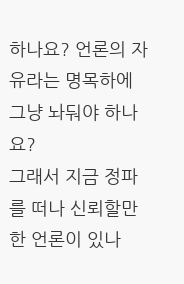하나요? 언론의 자유라는 명목하에 그냥 놔둬야 하나요?
그래서 지금 정파를 떠나 신뢰할만한 언론이 있나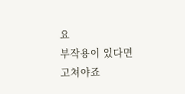요
부작용이 있다면 고쳐야죠